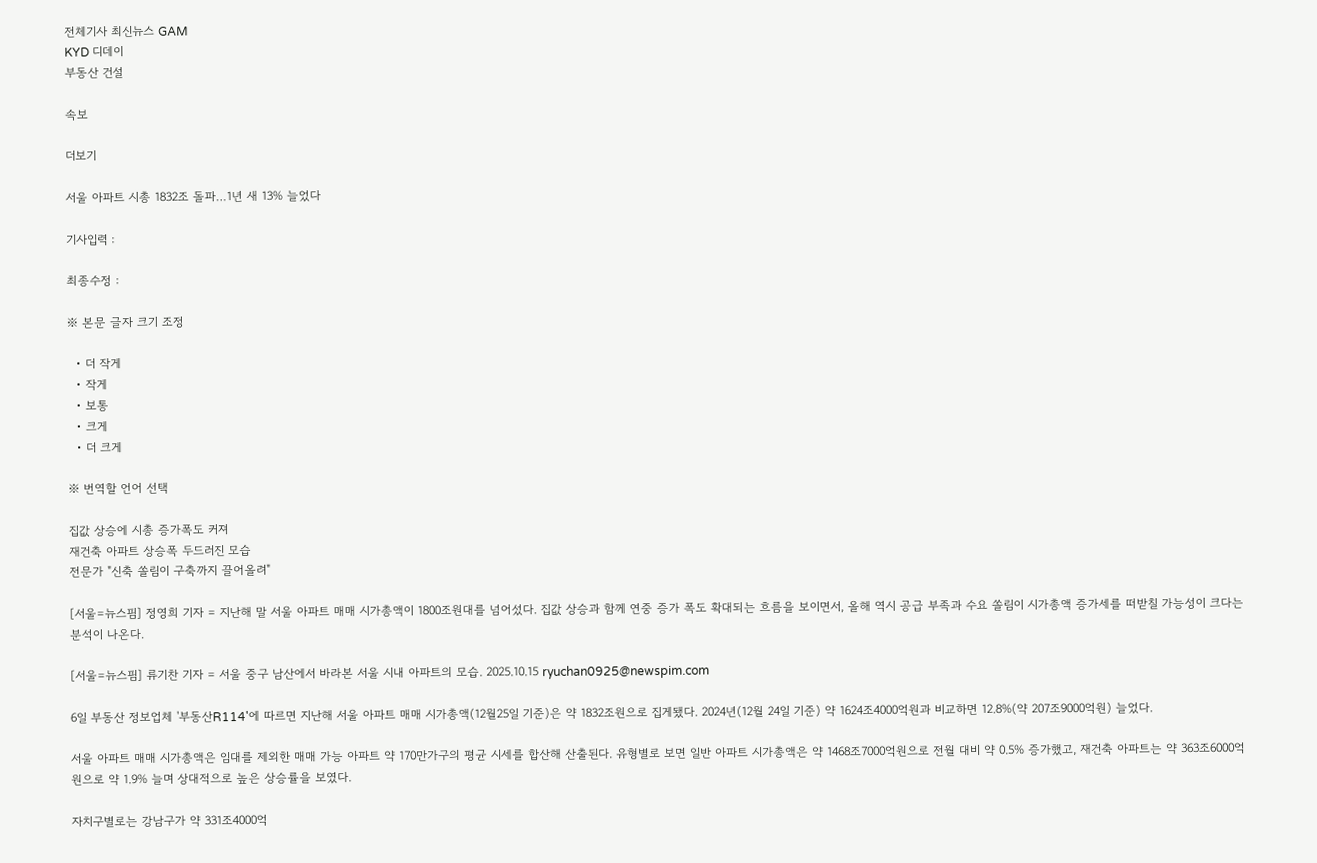전체기사 최신뉴스 GAM
KYD 디데이
부동산 건설

속보

더보기

서울 아파트 시총 1832조 돌파…1년 새 13% 늘었다

기사입력 :

최종수정 :

※ 본문 글자 크기 조정

  • 더 작게
  • 작게
  • 보통
  • 크게
  • 더 크게

※ 번역할 언어 선택

집값 상승에 시총 증가폭도 커져
재건축 아파트 상승폭 두드러진 모습
전문가 "신축 쏠림이 구축까지 끌어올려"

[서울=뉴스핌] 정영희 기자 = 지난해 말 서울 아파트 매매 시가총액이 1800조원대를 넘어섰다. 집값 상승과 함께 연중 증가 폭도 확대되는 흐름을 보이면서, 올해 역시 공급 부족과 수요 쏠림이 시가총액 증가세를 떠받칠 가능성이 크다는 분석이 나온다.

[서울=뉴스핌] 류기찬 기자 = 서울 중구 남산에서 바라본 서울 시내 아파트의 모습. 2025.10.15 ryuchan0925@newspim.com

6일 부동산 정보업체 '부동산R114'에 따르면 지난해 서울 아파트 매매 시가총액(12월25일 기준)은 약 1832조원으로 집게됐다. 2024년(12월 24일 기준) 약 1624조4000억원과 비교하면 12.8%(약 207조9000억원) 늘었다.

서울 아파트 매매 시가총액은 임대를 제외한 매매 가능 아파트 약 170만가구의 평균 시세를 합산해 산출된다. 유형별로 보면 일반 아파트 시가총액은 약 1468조7000억원으로 전월 대비 약 0.5% 증가했고, 재건축 아파트는 약 363조6000억원으로 약 1.9% 늘며 상대적으로 높은 상승률을 보였다.

자치구별로는 강남구가 약 331조4000억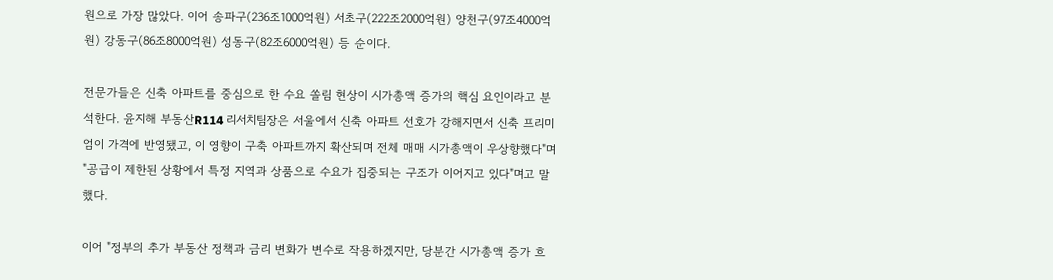원으로 가장 많았다. 이어 송파구(236조1000억원) 서초구(222조2000억원) 양천구(97조4000억원) 강동구(86조8000억원) 성동구(82조6000억원) 등 순이다.

전문가들은 신축 아파트를 중심으로 한 수요 쏠림 현상이 시가총액 증가의 핵심 요인이라고 분석한다. 윤지해 부동산R114 리서치팀장은 서울에서 신축 아파트 선호가 강해지면서 신축 프리미엄이 가격에 반영됐고, 이 영향이 구축 아파트까지 확산되며 전체 매매 시가총액이 우상향했다"며 "공급이 제한된 상황에서 특정 지역과 상품으로 수요가 집중되는 구조가 이어지고 있다"며고 말했다.

이어 "정부의 추가 부동산 정책과 금리 변화가 변수로 작용하겠지만, 당분간 시가총액 증가 흐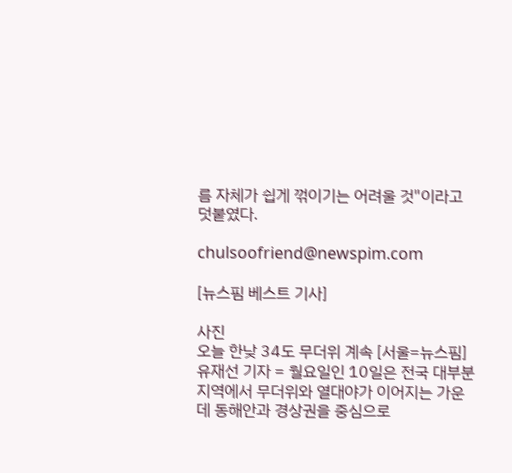름 자체가 쉽게 꺾이기는 어려울 것"이라고 덧붙였다.

chulsoofriend@newspim.com

[뉴스핌 베스트 기사]

사진
오늘 한낮 34도 무더위 계속 [서울=뉴스핌] 유재선 기자 = 월요일인 10일은 전국 대부분 지역에서 무더위와 열대야가 이어지는 가운데 동해안과 경상권을 중심으로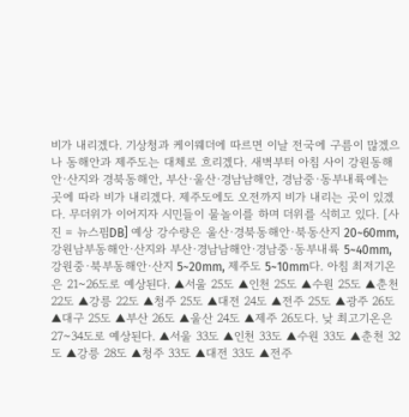비가 내리겠다. 기상청과 케이웨더에 따르면 이날 전국에 구름이 많겠으나 동해안과 제주도는 대체로 흐리겠다. 새벽부터 아침 사이 강원동해안·산지와 경북동해안, 부산·울산·경남남해안, 경남중·동부내륙에는 곳에 따라 비가 내리겠다. 제주도에도 오전까지 비가 내리는 곳이 있겠다. 무더위가 이어지자 시민들이 물놀이를 하며 더위를 식히고 있다. [사진 = 뉴스핌DB] 예상 강수량은 울산·경북동해안·북동산지 20~60mm, 강원남부동해안·산지와 부산·경남남해안·경남중·동부내륙 5~40mm, 강원중·북부동해안·산지 5~20mm, 제주도 5~10mm다. 아침 최저기온은 21~26도로 예상된다. ▲서울 25도 ▲인천 25도 ▲수원 25도 ▲춘천 22도 ▲강릉 22도 ▲청주 25도 ▲대전 24도 ▲전주 25도 ▲광주 26도 ▲대구 25도 ▲부산 26도 ▲울산 24도 ▲제주 26도다. 낮 최고기온은 27~34도로 예상된다. ▲서울 33도 ▲인천 33도 ▲수원 33도 ▲춘천 32도 ▲강릉 28도 ▲청주 33도 ▲대전 33도 ▲전주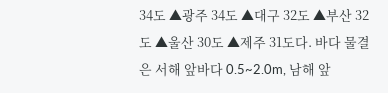34도 ▲광주 34도 ▲대구 32도 ▲부산 32도 ▲울산 30도 ▲제주 31도다. 바다 물결은 서해 앞바다 0.5~2.0m, 남해 앞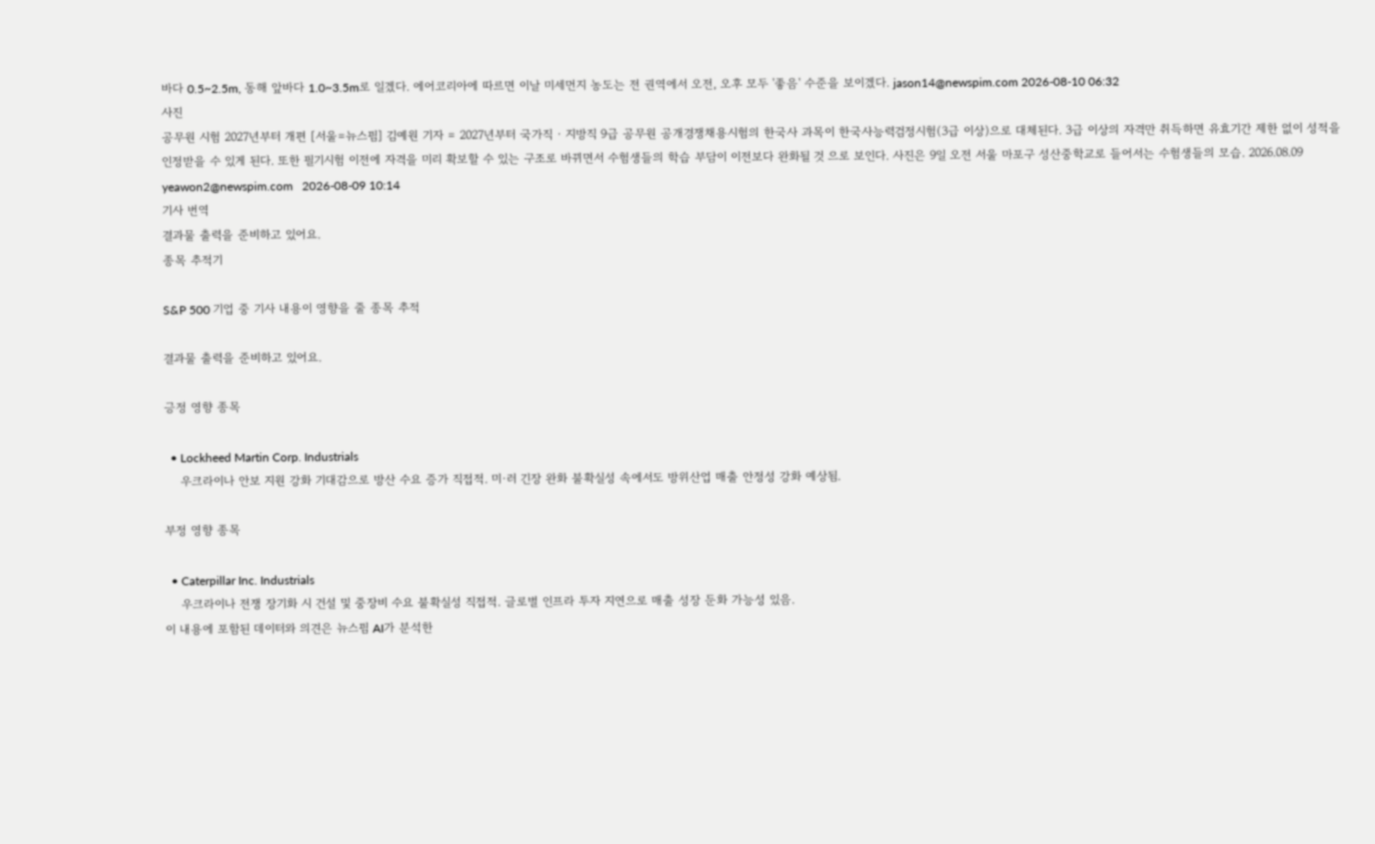바다 0.5~2.5m, 동해 앞바다 1.0~3.5m로 일겠다. 에어코리아에 따르면 이날 미세먼지 농도는 전 권역에서 오전, 오후 모두 '좋음' 수준을 보이겠다. jason14@newspim.com 2026-08-10 06:32
사진
공무원 시험 2027년부터 개편 [서울=뉴스핌] 김예원 기자 = 2027년부터 국가직 · 지방직 9급 공무원 공개경쟁채용시험의 한국사 과목이 한국사능력검정시험(3급 이상)으로 대체된다. 3급 이상의 자격만 취득하면 유효기간 제한 없이 성적을 인정받을 수 있게 된다. 또한 필기시험 이전에 자격을 미리 확보할 수 있는 구조로 바뀌면서 수험생들의 학습 부담이 이전보다 완화될 것 으로 보인다. 사진은 9일 오전 서울 마포구 성산중학교로 들어서는 수험생들의 모습. 2026.08.09 yeawon2@newspim.com   2026-08-09 10:14
기사 번역
결과물 출력을 준비하고 있어요.
종목 추적기

S&P 500 기업 중 기사 내용이 영향을 줄 종목 추적

결과물 출력을 준비하고 있어요.

긍정 영향 종목

  • Lockheed Martin Corp. Industrials
    우크라이나 안보 지원 강화 기대감으로 방산 수요 증가 직접적. 미·러 긴장 완화 불확실성 속에서도 방위산업 매출 안정성 강화 예상됨.

부정 영향 종목

  • Caterpillar Inc. Industrials
    우크라이나 전쟁 장기화 시 건설 및 중장비 수요 불확실성 직접적. 글로벌 인프라 투자 지연으로 매출 성장 둔화 가능성 있음.
이 내용에 포함된 데이터와 의견은 뉴스핌 AI가 분석한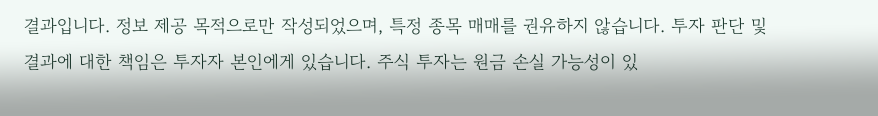결과입니다. 정보 제공 목적으로만 작성되었으며, 특정 종목 매매를 권유하지 않습니다. 투자 판단 및 결과에 대한 책임은 투자자 본인에게 있습니다. 주식 투자는 원금 손실 가능성이 있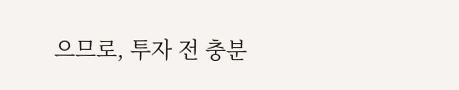으므로, 투자 전 충분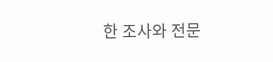한 조사와 전문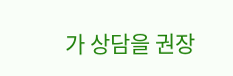가 상담을 권장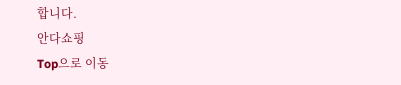합니다.
안다쇼핑
Top으로 이동